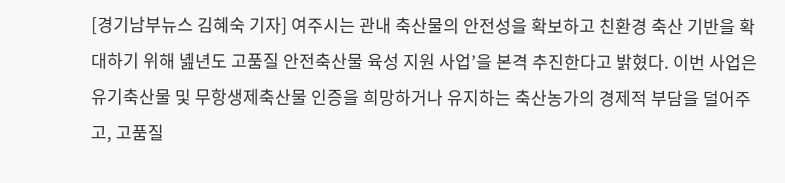[경기남부뉴스 김혜숙 기자] 여주시는 관내 축산물의 안전성을 확보하고 친환경 축산 기반을 확대하기 위해 녪년도 고품질 안전축산물 육성 지원 사업’을 본격 추진한다고 밝혔다. 이번 사업은 유기축산물 및 무항생제축산물 인증을 희망하거나 유지하는 축산농가의 경제적 부담을 덜어주고, 고품질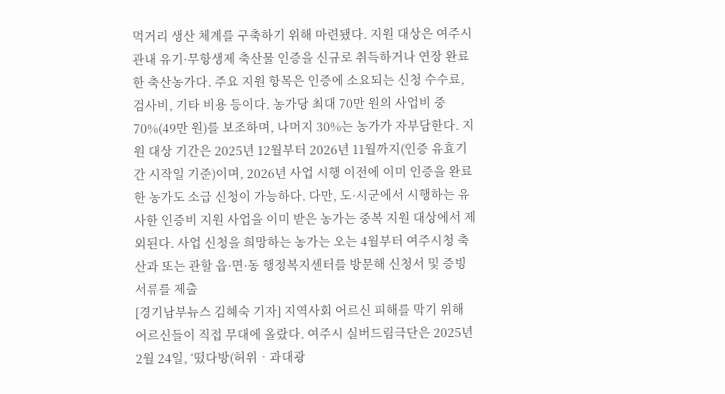먹거리 생산 체계를 구축하기 위해 마련됐다. 지원 대상은 여주시 관내 유기·무항생제 축산물 인증을 신규로 취득하거나 연장 완료한 축산농가다. 주요 지원 항목은 인증에 소요되는 신청 수수료, 검사비, 기타 비용 등이다. 농가당 최대 70만 원의 사업비 중 70%(49만 원)를 보조하며, 나머지 30%는 농가가 자부담한다. 지원 대상 기간은 2025년 12월부터 2026년 11월까지(인증 유효기간 시작일 기준)이며, 2026년 사업 시행 이전에 이미 인증을 완료한 농가도 소급 신청이 가능하다. 다만, 도·시군에서 시행하는 유사한 인증비 지원 사업을 이미 받은 농가는 중복 지원 대상에서 제외된다. 사업 신청을 희망하는 농가는 오는 4월부터 여주시청 축산과 또는 관할 읍·면·동 행정복지센터를 방문해 신청서 및 증빙서류를 제출
[경기남부뉴스 김혜숙 기자] 지역사회 어르신 피해를 막기 위해 어르신들이 직접 무대에 올랐다. 여주시 실버드림극단은 2025년 2월 24일, ‘떴다방(허위‧과대광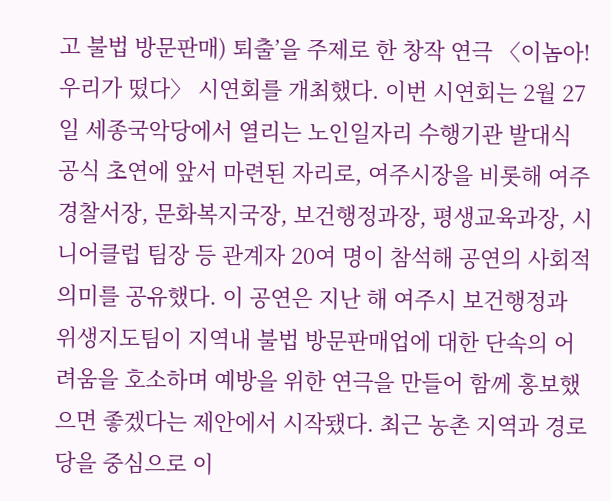고 불법 방문판매) 퇴출’을 주제로 한 창작 연극 〈이놈아! 우리가 떴다〉 시연회를 개최했다. 이번 시연회는 2월 27일 세종국악당에서 열리는 노인일자리 수행기관 발대식 공식 초연에 앞서 마련된 자리로, 여주시장을 비롯해 여주경찰서장, 문화복지국장, 보건행정과장, 평생교육과장, 시니어클럽 팀장 등 관계자 20여 명이 참석해 공연의 사회적 의미를 공유했다. 이 공연은 지난 해 여주시 보건행정과 위생지도팀이 지역내 불법 방문판매업에 대한 단속의 어려움을 호소하며 예방을 위한 연극을 만들어 함께 홍보했으면 좋겠다는 제안에서 시작됐다. 최근 농촌 지역과 경로당을 중심으로 이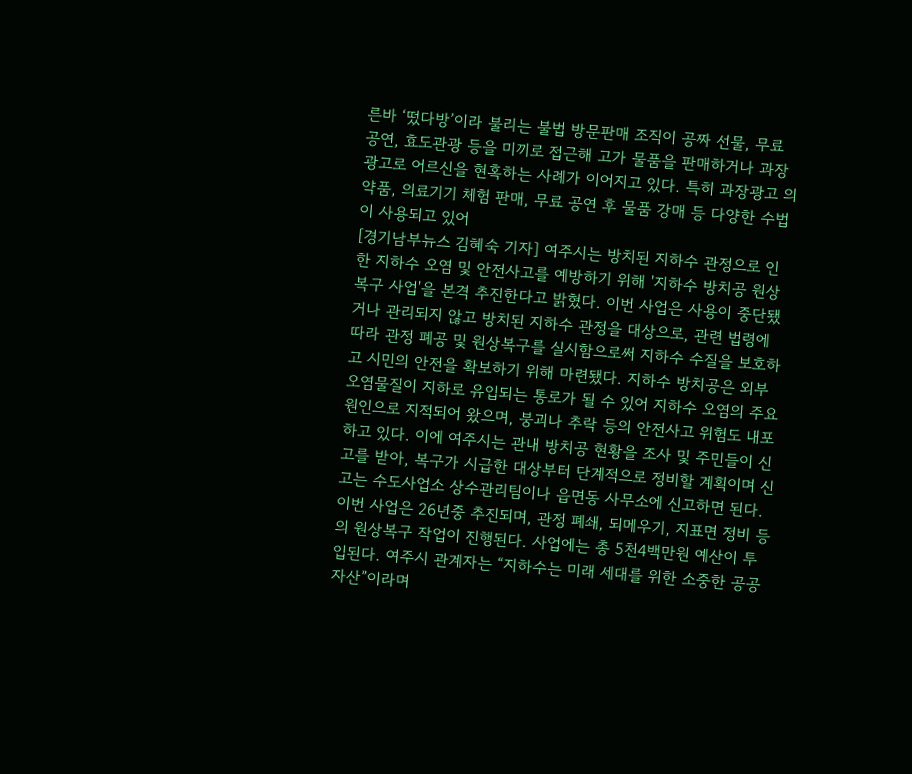른바 ‘떴다방’이라 불리는 불법 방문판매 조직이 공짜 선물, 무료 공연, 효도관광 등을 미끼로 접근해 고가 물품을 판매하거나 과장광고로 어르신을 현혹하는 사례가 이어지고 있다. 특히 과장광고 의약품, 의료기기 체험 판매, 무료 공연 후 물품 강매 등 다양한 수법이 사용되고 있어
[경기남부뉴스 김혜숙 기자] 여주시는 방치된 지하수 관정으로 인한 지하수 오염 및 안전사고를 예방하기 위해 '지하수 방치공 원상복구 사업'을 본격 추진한다고 밝혔다. 이번 사업은 사용이 중단됐거나 관리되지 않고 방치된 지하수 관정을 대상으로, 관련 법령에 따라 관정 폐공 및 원상복구를 실시함으로써 지하수 수질을 보호하고 시민의 안전을 확보하기 위해 마련됐다. 지하수 방치공은 외부 오염물질이 지하로 유입되는 통로가 될 수 있어 지하수 오염의 주요 원인으로 지적되어 왔으며, 붕괴나 추락 등의 안전사고 위험도 내포하고 있다. 이에 여주시는 관내 방치공 현황을 조사 및 주민들이 신고를 받아, 복구가 시급한 대상부터 단계적으로 정비할 계획이며 신고는 수도사업소 상수관리팀이나 읍면동 사무소에 신고하면 된다. 이번 사업은 26년중 추진되며, 관정 폐쇄, 되메우기, 지표면 정비 등의 원상복구 작업이 진행된다. 사업에는 총 5천4백만원 예산이 투입된다. 여주시 관계자는 “지하수는 미래 세대를 위한 소중한 공공자산”이라며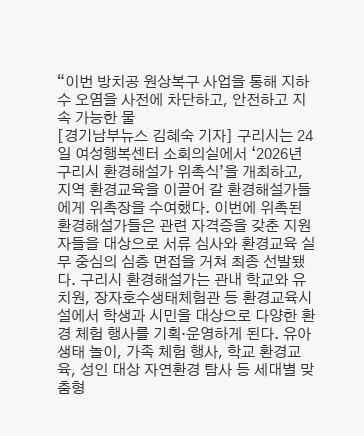“이번 방치공 원상복구 사업을 통해 지하수 오염을 사전에 차단하고, 안전하고 지속 가능한 물
[경기남부뉴스 김혜숙 기자] 구리시는 24일 여성행복센터 소회의실에서 ‘2026년 구리시 환경해설가 위촉식’을 개최하고, 지역 환경교육을 이끌어 갈 환경해설가들에게 위촉장을 수여했다. 이번에 위촉된 환경해설가들은 관련 자격증을 갖춘 지원자들을 대상으로 서류 심사와 환경교육 실무 중심의 심층 면접을 거쳐 최종 선발됐다. 구리시 환경해설가는 관내 학교와 유치원, 장자호수생태체험관 등 환경교육시설에서 학생과 시민을 대상으로 다양한 환경 체험 행사를 기획·운영하게 된다. 유아 생태 놀이, 가족 체험 행사, 학교 환경교육, 성인 대상 자연환경 탐사 등 세대별 맞춤형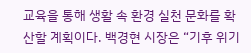교육을 통해 생활 속 환경 실천 문화를 확산할 계획이다. 백경현 시장은 “기후 위기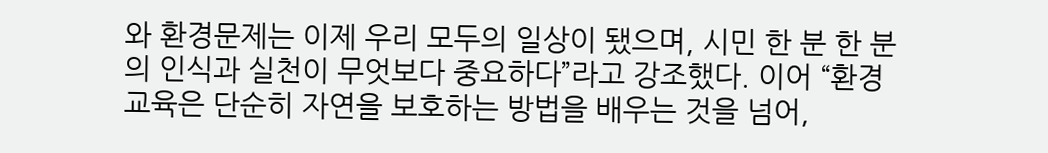와 환경문제는 이제 우리 모두의 일상이 됐으며, 시민 한 분 한 분의 인식과 실천이 무엇보다 중요하다”라고 강조했다. 이어 “환경교육은 단순히 자연을 보호하는 방법을 배우는 것을 넘어,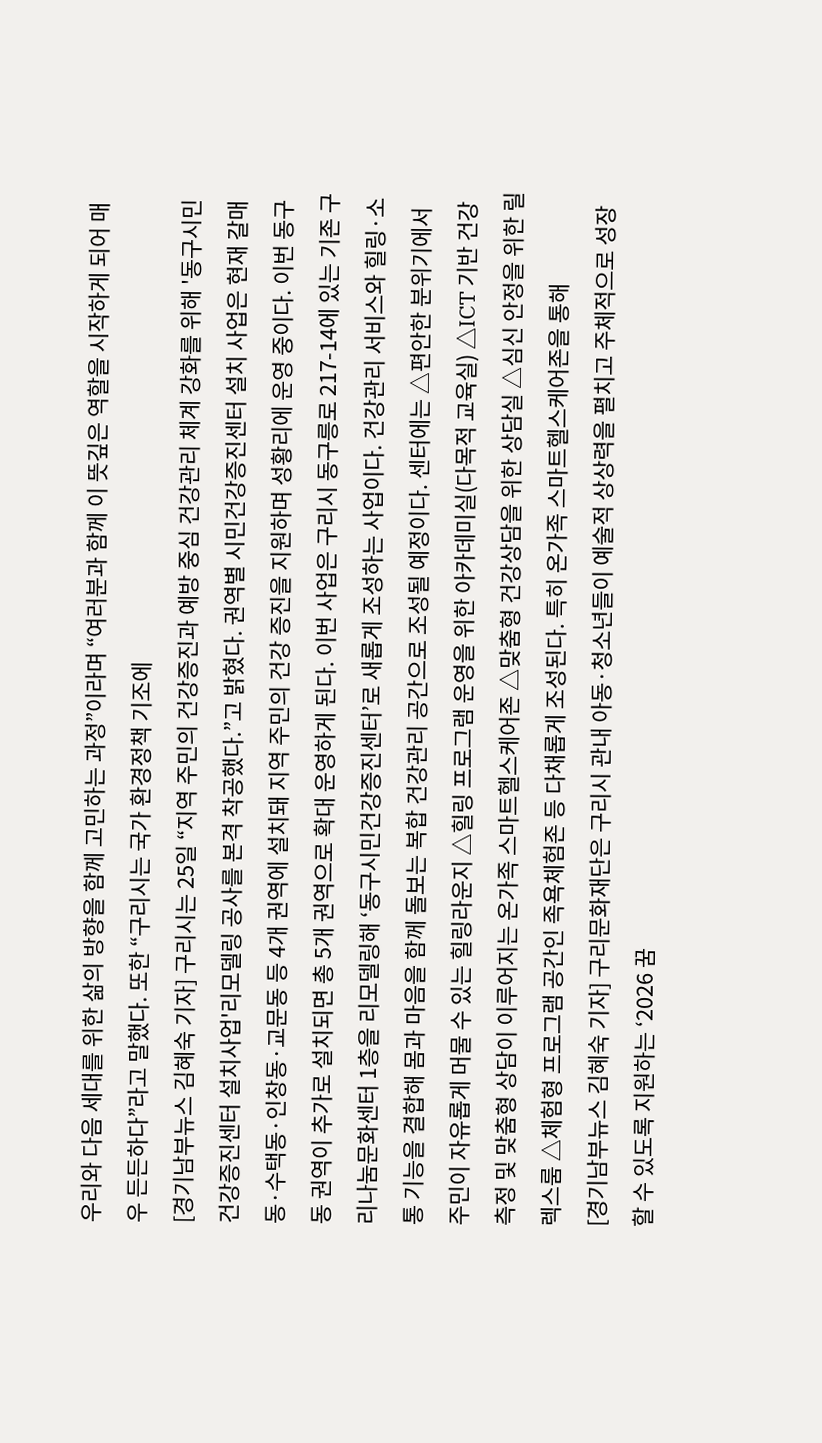우리와 다음 세대를 위한 삶의 방향을 함께 고민하는 과정”이라며 “여러분과 함께 이 뜻깊은 역할을 시작하게 되어 매우 든든하다”라고 말했다. 또한 “구리시는 국가 환경정책 기조에
[경기남부뉴스 김혜숙 기자] 구리시는 25일 “지역 주민의 건강증진과 예방 중심 건강관리 체계 강화를 위해 '동구시민건강증진센터 설치사업'리모델링 공사를 본격 착공했다.”고 밝혔다. 권역별 시민건강증진센터 설치 사업은 현재 갈매동·수택동·인창동·교문동 등 4개 권역에 설치돼 지역 주민의 건강 증진을 지원하며 성황리에 운영 중이다. 이번 동구동 권역이 추가로 설치되면 총 5개 권역으로 확대 운영하게 된다. 이번 사업은 구리시 동구릉로 217-14에 있는 기존 구리나눔문화센터 1층을 리모델링해 ‘동구시민건강증진센터’로 새롭게 조성하는 사업이다. 건강관리 서비스와 힐링·소통 기능을 결합해 몸과 마음을 함께 돌보는 복합 건강관리 공간으로 조성될 예정이다. 센터에는 △편안한 분위기에서 주민이 자유롭게 머물 수 있는 힐링라운지 △힐링 프로그램 운영을 위한 아카데미실(다목적 교육실) △ICT 기반 건강측정 및 맞춤형 상담이 이루어지는 온가족 스마트헬스케어존 △맞춤형 건강상담을 위한 상담실 △심신 안정을 위한 릴렉스룸 △체험형 프로그램 공간인 족욕체험존 등 다채롭게 조성된다. 특히 온가족 스마트헬스케어존을 통해
[경기남부뉴스 김혜숙 기자] 구리문화재단은 구리시 관내 아동·청소년들이 예술적 상상력을 펼치고 주체적으로 성장할 수 있도록 지원하는 ‘2026 꿈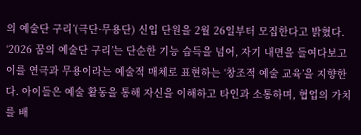의 예술단 구리’(극단·무용단) 신입 단원을 2월 26일부터 모집한다고 밝혔다. ‘2026 꿈의 예술단 구리’는 단순한 기능 습득을 넘어, 자기 내면을 들여다보고 이를 연극과 무용이라는 예술적 매체로 표현하는 ‘창조적 예술 교육’을 지향한다. 아이들은 예술 활동을 통해 자신을 이해하고 타인과 소통하며, 협업의 가치를 배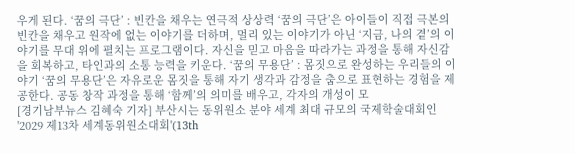우게 된다. ‘꿈의 극단’ : 빈칸을 채우는 연극적 상상력 ‘꿈의 극단’은 아이들이 직접 극본의 빈칸을 채우고 원작에 없는 이야기를 더하며, 멀리 있는 이야기가 아닌 ‘지금, 나의 곁’의 이야기를 무대 위에 펼치는 프로그램이다. 자신을 믿고 마음을 따라가는 과정을 통해 자신감을 회복하고, 타인과의 소통 능력을 키운다. ‘꿈의 무용단’ : 몸짓으로 완성하는 우리들의 이야기 ‘꿈의 무용단’은 자유로운 몸짓을 통해 자기 생각과 감정을 춤으로 표현하는 경험을 제공한다. 공동 창작 과정을 통해 ‘함께’의 의미를 배우고, 각자의 개성이 모
[경기남부뉴스 김혜숙 기자] 부산시는 동위원소 분야 세계 최대 규모의 국제학술대회인 '2029 제13차 세계동위원소대회'(13th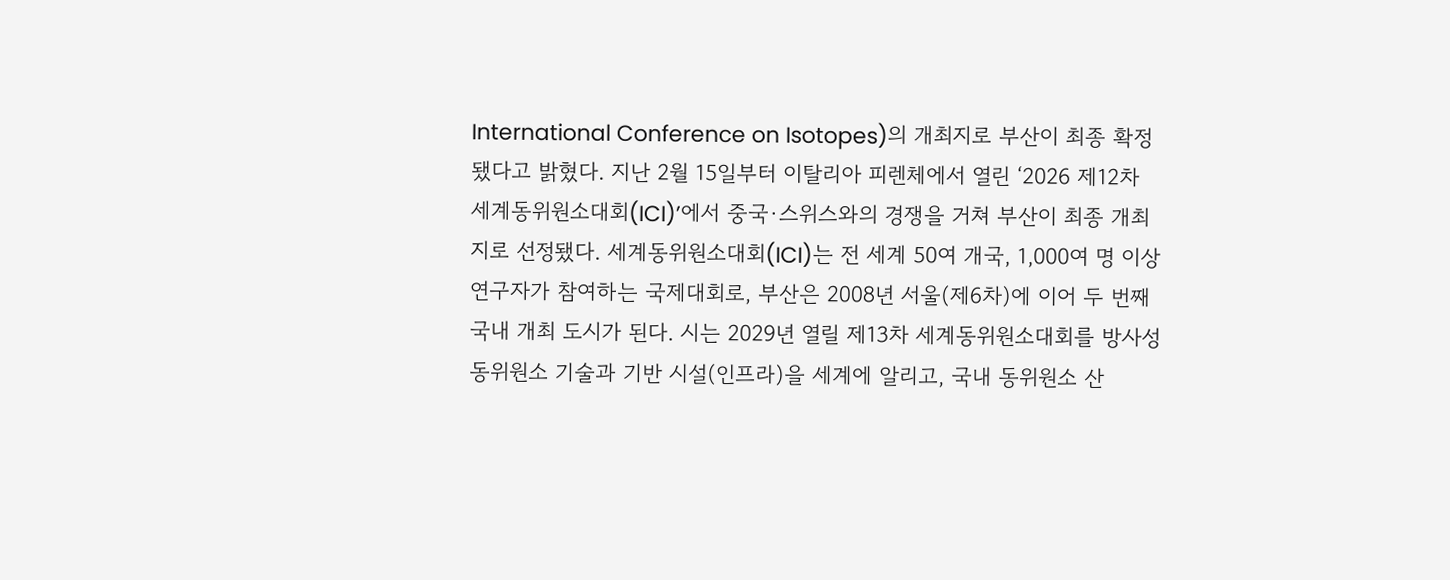International Conference on Isotopes)의 개최지로 부산이 최종 확정됐다고 밝혔다. 지난 2월 15일부터 이탈리아 피렌체에서 열린 ‘2026 제12차 세계동위원소대회(ICI)’에서 중국·스위스와의 경쟁을 거쳐 부산이 최종 개최지로 선정됐다. 세계동위원소대회(ICI)는 전 세계 50여 개국, 1,000여 명 이상 연구자가 참여하는 국제대회로, 부산은 2008년 서울(제6차)에 이어 두 번째 국내 개최 도시가 된다. 시는 2029년 열릴 제13차 세계동위원소대회를 방사성동위원소 기술과 기반 시설(인프라)을 세계에 알리고, 국내 동위원소 산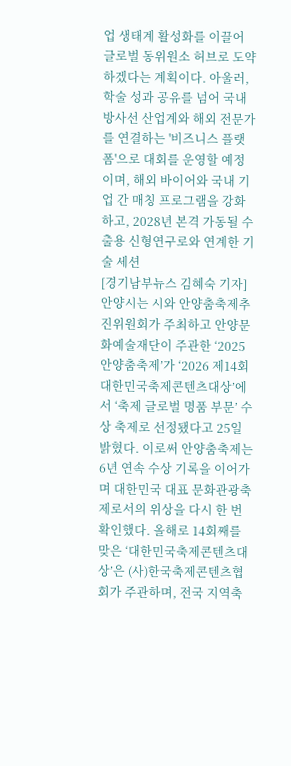업 생태계 활성화를 이끌어 글로벌 동위원소 허브로 도약하겠다는 계획이다. 아울러, 학술 성과 공유를 넘어 국내 방사선 산업계와 해외 전문가를 연결하는 '비즈니스 플랫폼'으로 대회를 운영할 예정이며, 해외 바이어와 국내 기업 간 매칭 프로그램을 강화하고, 2028년 본격 가동될 수출용 신형연구로와 연계한 기술 세션
[경기남부뉴스 김혜숙 기자] 안양시는 시와 안양춤축제추진위원회가 주최하고 안양문화예술재단이 주관한 ‘2025 안양춤축제’가 ‘2026 제14회 대한민국축제콘텐츠대상’에서 ‘축제 글로벌 명품 부문’ 수상 축제로 선정됐다고 25일 밝혔다. 이로써 안양춤축제는 6년 연속 수상 기록을 이어가며 대한민국 대표 문화관광축제로서의 위상을 다시 한 번 확인했다. 올해로 14회째를 맞은 ‘대한민국축제콘텐츠대상’은 (사)한국축제콘텐츠협회가 주관하며, 전국 지역축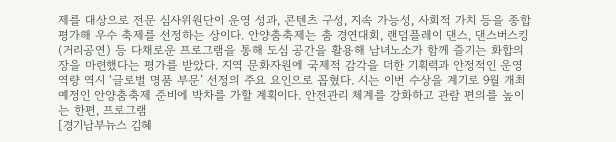제를 대상으로 전문 심사위원단이 운영 성과, 콘텐츠 구성, 지속 가능성, 사회적 가치 등을 종합 평가해 우수 축제를 선정하는 상이다. 안양춤축제는 춤 경연대회, 랜덤플레이 댄스, 댄스버스킹(거리공연) 등 다채로운 프로그램을 통해 도심 공간을 활용해 남녀노소가 함께 즐기는 화합의 장을 마련했다는 평가를 받았다. 지역 문화자원에 국제적 감각을 더한 기획력과 안정적인 운영 역량 역시 ‘글로벌 명품 부문’ 선정의 주요 요인으로 꼽혔다. 시는 이번 수상을 계기로 9월 개최 예정인 안양춤축제 준비에 박차를 가할 계획이다. 안전관리 체계를 강화하고 관람 편의를 높이는 한편, 프로그램
[경기남부뉴스 김혜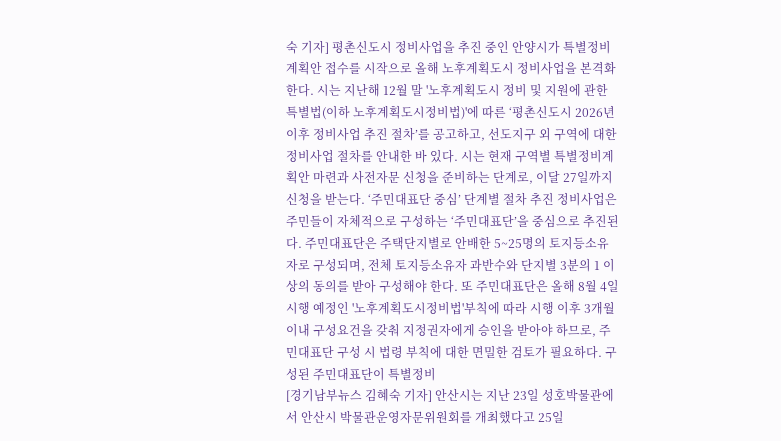숙 기자] 평촌신도시 정비사업을 추진 중인 안양시가 특별정비계획안 접수를 시작으로 올해 노후계획도시 정비사업을 본격화한다. 시는 지난해 12월 말 '노후계획도시 정비 및 지원에 관한 특별법(이하 노후계획도시정비법)'에 따른 ‘평촌신도시 2026년 이후 정비사업 추진 절차’를 공고하고, 선도지구 외 구역에 대한 정비사업 절차를 안내한 바 있다. 시는 현재 구역별 특별정비계획안 마련과 사전자문 신청을 준비하는 단계로, 이달 27일까지 신청을 받는다. ‘주민대표단 중심’ 단계별 절차 추진 정비사업은 주민들이 자체적으로 구성하는 ‘주민대표단’을 중심으로 추진된다. 주민대표단은 주택단지별로 안배한 5~25명의 토지등소유자로 구성되며, 전체 토지등소유자 과반수와 단지별 3분의 1 이상의 동의를 받아 구성해야 한다. 또 주민대표단은 올해 8월 4일 시행 예정인 '노후계획도시정비법'부칙에 따라 시행 이후 3개월 이내 구성요건을 갖춰 지정권자에게 승인을 받아야 하므로, 주민대표단 구성 시 법령 부칙에 대한 면밀한 검토가 필요하다. 구성된 주민대표단이 특별정비
[경기남부뉴스 김혜숙 기자] 안산시는 지난 23일 성호박물관에서 안산시 박물관운영자문위원회를 개최했다고 25일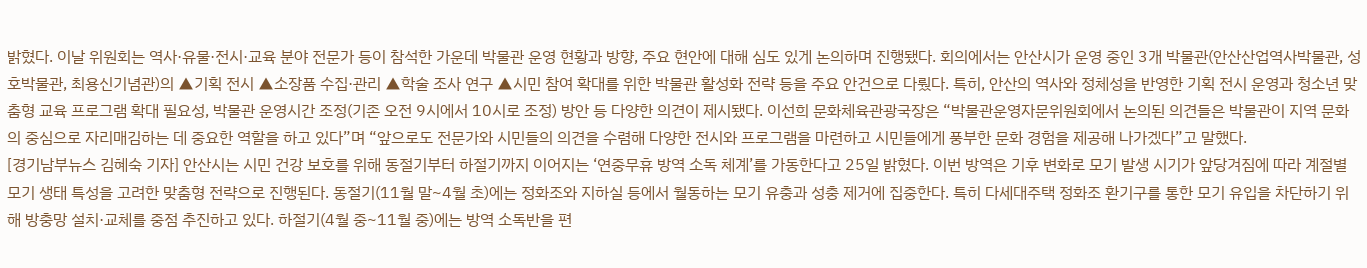밝혔다. 이날 위원회는 역사·유물·전시·교육 분야 전문가 등이 참석한 가운데 박물관 운영 현황과 방향, 주요 현안에 대해 심도 있게 논의하며 진행됐다. 회의에서는 안산시가 운영 중인 3개 박물관(안산산업역사박물관, 성호박물관, 최용신기념관)의 ▲기획 전시 ▲소장품 수집·관리 ▲학술 조사 연구 ▲시민 참여 확대를 위한 박물관 활성화 전략 등을 주요 안건으로 다뤘다. 특히, 안산의 역사와 정체성을 반영한 기획 전시 운영과 청소년 맞춤형 교육 프로그램 확대 필요성, 박물관 운영시간 조정(기존 오전 9시에서 10시로 조정) 방안 등 다양한 의견이 제시됐다. 이선희 문화체육관광국장은 “박물관운영자문위원회에서 논의된 의견들은 박물관이 지역 문화의 중심으로 자리매김하는 데 중요한 역할을 하고 있다”며 “앞으로도 전문가와 시민들의 의견을 수렴해 다양한 전시와 프로그램을 마련하고 시민들에게 풍부한 문화 경험을 제공해 나가겠다”고 말했다.
[경기남부뉴스 김혜숙 기자] 안산시는 시민 건강 보호를 위해 동절기부터 하절기까지 이어지는 ‘연중무휴 방역 소독 체계’를 가동한다고 25일 밝혔다. 이번 방역은 기후 변화로 모기 발생 시기가 앞당겨짐에 따라 계절별 모기 생태 특성을 고려한 맞춤형 전략으로 진행된다. 동절기(11월 말~4월 초)에는 정화조와 지하실 등에서 월동하는 모기 유충과 성충 제거에 집중한다. 특히 다세대주택 정화조 환기구를 통한 모기 유입을 차단하기 위해 방충망 설치·교체를 중점 추진하고 있다. 하절기(4월 중~11월 중)에는 방역 소독반을 편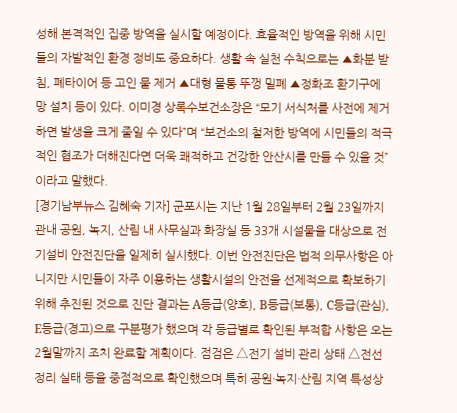성해 본격적인 집중 방역을 실시할 예정이다. 효율적인 방역을 위해 시민들의 자발적인 환경 정비도 중요하다. 생활 속 실천 수칙으로는 ▲화분 받침, 폐타이어 등 고인 물 제거 ▲대형 물통 뚜껑 밀폐 ▲정화조 환기구에 망 설치 등이 있다. 이미경 상록수보건소장은 “모기 서식처를 사전에 제거하면 발생을 크게 줄일 수 있다”며 “보건소의 철저한 방역에 시민들의 적극적인 협조가 더해진다면 더욱 쾌적하고 건강한 안산시를 만들 수 있을 것”이라고 말했다.
[경기남부뉴스 김혜숙 기자] 군포시는 지난 1월 28일부터 2월 23일까지 관내 공원, 녹지, 산림 내 사무실과 화장실 등 33개 시설물을 대상으로 전기설비 안전진단을 일제히 실시했다. 이번 안전진단은 법적 의무사항은 아니지만 시민들이 자주 이용하는 생활시설의 안전을 선제적으로 확보하기 위해 추진된 것으로 진단 결과는 A등급(양호), B등급(보통), C등급(관심), E등급(경고)으로 구분평가 했으며 각 등급별로 확인된 부적합 사항은 오는 2월말까지 조치 완료할 계획이다. 점검은 △전기 설비 관리 상태 △전선 정리 실태 등을 중점적으로 확인했으며 특히 공원·녹지·산림 지역 특성상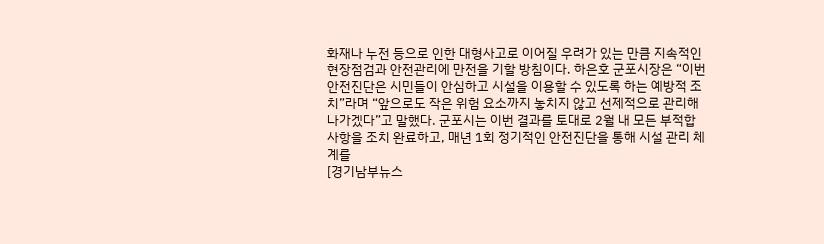화재나 누전 등으로 인한 대형사고로 이어질 우려가 있는 만큼 지속적인 현장점검과 안전관리에 만전을 기할 방침이다. 하은호 군포시장은 “이번 안전진단은 시민들이 안심하고 시설을 이용할 수 있도록 하는 예방적 조치”라며 “앞으로도 작은 위험 요소까지 놓치지 않고 선제적으로 관리해 나가겠다”고 말했다. 군포시는 이번 결과를 토대로 2월 내 모든 부적합 사항을 조치 완료하고, 매년 1회 정기적인 안전진단을 통해 시설 관리 체계를
[경기남부뉴스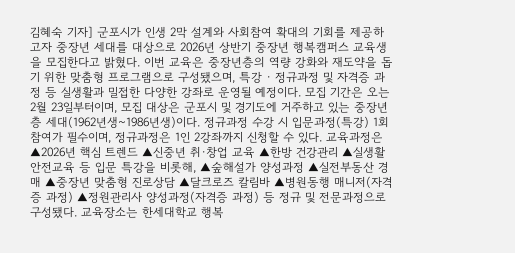김혜숙 기자] 군포시가 인생 2막 설계와 사회참여 확대의 기회를 제공하고자 중장년 세대를 대상으로 2026년 상반기 중장년 행복캠퍼스 교육생을 모집한다고 밝혔다. 이번 교육은 중장년층의 역량 강화와 재도약을 돕기 위한 맞춤형 프로그램으로 구성됐으며, 특강 · 정규과정 및 자격증 과정 등 실생활과 밀접한 다양한 강좌로 운영될 예정이다. 모집 기간은 오는 2월 23일부터이며, 모집 대상은 군포시 및 경기도에 거주하고 있는 중장년층 세대(1962년생~1986년생)이다. 정규과정 수강 시 입문과정(특강) 1회 참여가 필수이며, 정규과정은 1인 2강좌까지 신청할 수 있다. 교육과정은 ▲2026년 핵심 트렌드 ▲신중년 취·창업 교육 ▲한방 건강관리 ▲실생활 안전교육 등 입문 특강을 비롯해, ▲숲해설가 양성과정 ▲실전부동산 경매 ▲중장년 맞춤형 진로상담 ▲달크로즈 칼림바 ▲병원동행 매니저(자격증 과정) ▲정원관리사 양성과정(자격증 과정) 등 정규 및 전문과정으로 구성됐다. 교육장소는 한세대학교 행복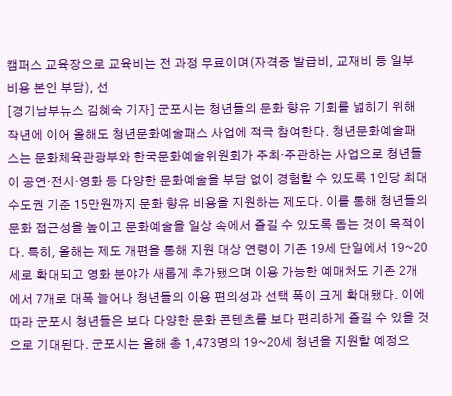캠퍼스 교육장으로 교육비는 전 과정 무료이며(자격증 발급비, 교재비 등 일부 비용 본인 부담), 선
[경기남부뉴스 김혜숙 기자] 군포시는 청년들의 문화 향유 기회를 넓히기 위해 작년에 이어 올해도 청년문화예술패스 사업에 적극 참여한다. 청년문화예술패스는 문화체육관광부와 한국문화예술위원회가 주최·주관하는 사업으로 청년들이 공연·전시·영화 등 다양한 문화예술을 부담 없이 경험할 수 있도록 1인당 최대 수도권 기준 15만원까지 문화 향유 비용을 지원하는 제도다. 이를 통해 청년들의 문화 접근성을 높이고 문화예술을 일상 속에서 즐길 수 있도록 돕는 것이 목적이다. 특히, 올해는 제도 개편을 통해 지원 대상 연령이 기존 19세 단일에서 19~20세로 확대되고 영화 분야가 새롭게 추가됐으며 이용 가능한 예매처도 기존 2개에서 7개로 대폭 늘어나 청년들의 이용 편의성과 선택 폭이 크게 확대됐다. 이에 따라 군포시 청년들은 보다 다양한 문화 콘텐츠를 보다 편리하게 즐길 수 있을 것으로 기대된다. 군포시는 올해 총 1,473명의 19~20세 청년을 지원할 예정으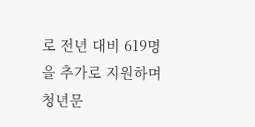로 전년 대비 619명을 추가로 지원하며 청년문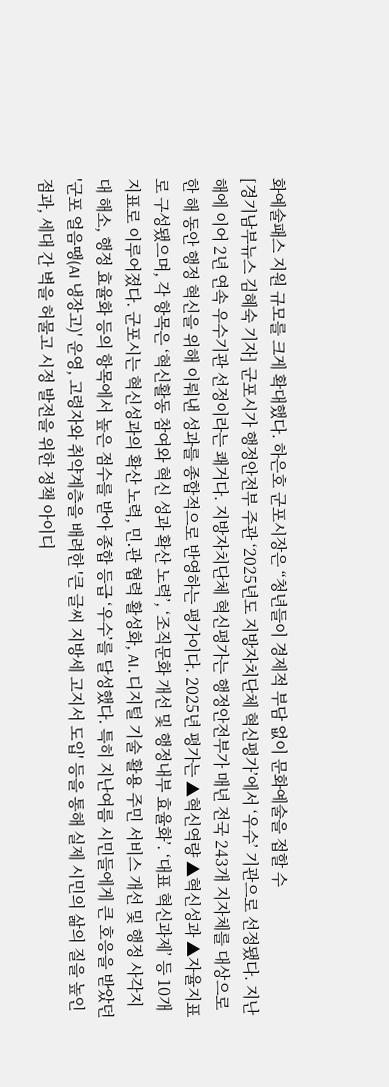화예술패스 지원 규모를 크게 확대했다. 하은호 군포시장은 “청년들이 경제적 부담 없이 문화예술을 접할 수
[경기남부뉴스 김혜숙 기자] 군포시가 행정안전부 주관 ‘2025년도 지방자치단체 혁신평가’에서 ‘우수’ 기관으로 선정됐다. 지난해에 이어 2년 연속 우수기관 선정이라는 쾌거다. 지방자치단체 혁신평가는 행정안전부가 매년 전국 243개 지자체를 대상으로 한 해 동안 행정 혁신을 위해 이뤄낸 성과를 종합적으로 반영하는 평가이다. 2025년 평가는 ▲혁신역량 ▲혁신성과 ▲자율지표로 구성됐으며, 각 항목은 ‘혁신활동 참여와 혁신 성과 확산 노력’, ‘조직문화 개선 및 행정내부 효율화’. ‘대표 혁신과제’ 등 10개 지표로 이루어졌다. 군포시는 혁신성과의 확산 노력, 민․관 협력 활성화, AI․디지털 기술 활용 주민 서비스 개선 및 행정 사각지대 해소, 행정 효율화 등의 항목에서 높은 점수를 받아 종합 등급 ‘우수’를 달성했다. 특히 지난여름 시민들에게 큰 호응을 받았던 '군포 얼음땡(AI 냉장고)' 운영, 고령자와 취약계층을 배려한 '큰 글씨 지방세 고지서 도입' 등을 통해 실제 시민의 삶의 질을 높인 점과, 세대 간 벽을 허물고 시정 발전을 위한 정책 아이디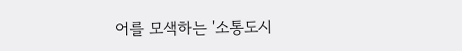어를 모색하는 '소통도시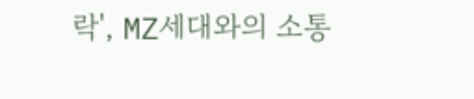락', MZ세대와의 소통